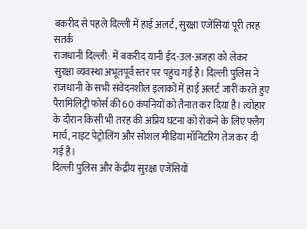बकरीद से पहले दिल्ली में हाई अलर्ट, सुरक्षा एजेंसियां पूरी तरह सतर्क
राजधानी दिल्ली: में बकरीद यानी ईद-उल-अजहा को लेकर सुरक्षा व्यवस्था अभूतपूर्व स्तर पर पहुंच गई है। दिल्ली पुलिस ने राजधानी के सभी संवेदनशील इलाकों में हाई अलर्ट जारी करते हुए पैरामिलिट्री फोर्स की 60 कंपनियों को तैनात कर दिया है। त्योहार के दौरान किसी भी तरह की अप्रिय घटना को रोकने के लिए फ्लैग मार्च, नाइट पेट्रोलिंग और सोशल मीडिया मॉनिटरिंग तेज कर दी गई है।
दिल्ली पुलिस और केंद्रीय सुरक्षा एजेंसियों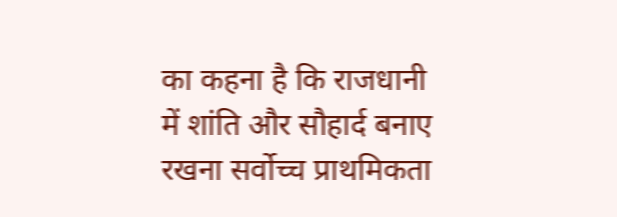का कहना है कि राजधानी में शांति और सौहार्द बनाए रखना सर्वोच्च प्राथमिकता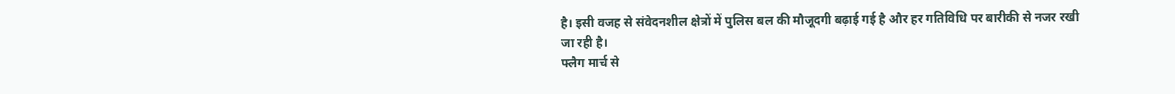है। इसी वजह से संवेदनशील क्षेत्रों में पुलिस बल की मौजूदगी बढ़ाई गई है और हर गतिविधि पर बारीकी से नजर रखी जा रही है।
फ्लैग मार्च से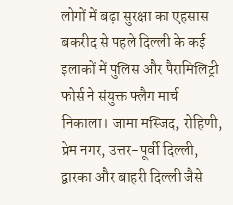लोगों में बढ़ा सुरक्षा का एहसास
बकरीद से पहले दिल्ली के कई इलाकों में पुलिस और पैरामिलिट्री फोर्स ने संयुक्त फ्लैग मार्च निकाला। जामा मस्जिद, रोहिणी, प्रेम नगर, उत्तर-पूर्वी दिल्ली, द्वारका और बाहरी दिल्ली जैसे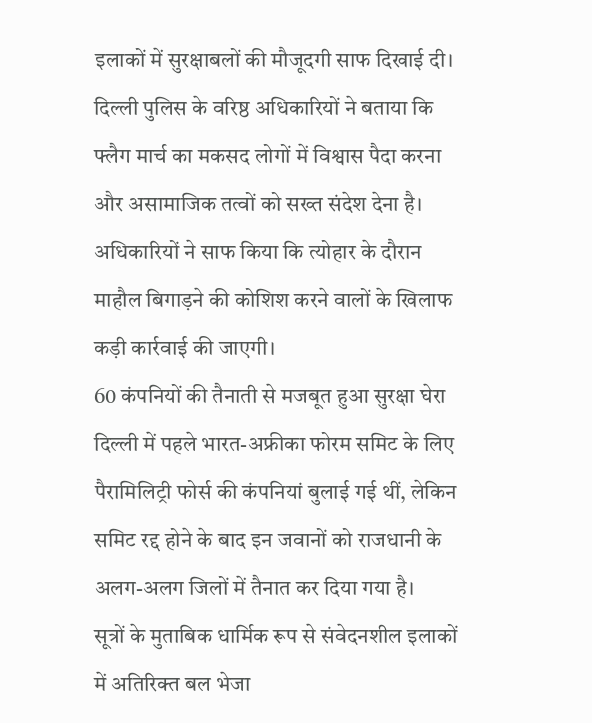इलाकों में सुरक्षाबलों की मौजूदगी साफ दिखाई दी।
दिल्ली पुलिस के वरिष्ठ अधिकारियों ने बताया कि फ्लैग मार्च का मकसद लोगों में विश्वास पैदा करना और असामाजिक तत्वों को सख्त संदेश देना है। अधिकारियों ने साफ किया कि त्योहार के दौरान माहौल बिगाड़ने की कोशिश करने वालों के खिलाफ कड़ी कार्रवाई की जाएगी।
60 कंपनियों की तैनाती से मजबूत हुआ सुरक्षा घेरा
दिल्ली में पहले भारत-अफ्रीका फोरम समिट के लिए पैरामिलिट्री फोर्स की कंपनियां बुलाई गई थीं, लेकिन समिट रद्द होने के बाद इन जवानों को राजधानी के अलग-अलग जिलों में तैनात कर दिया गया है।
सूत्रों के मुताबिक धार्मिक रूप से संवेदनशील इलाकों में अतिरिक्त बल भेजा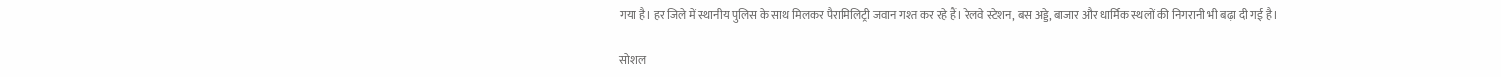गया है। हर जिले में स्थानीय पुलिस के साथ मिलकर पैरामिलिट्री जवान गश्त कर रहे हैं। रेलवे स्टेशन, बस अड्डे, बाजार और धार्मिक स्थलों की निगरानी भी बढ़ा दी गई है।

सोशल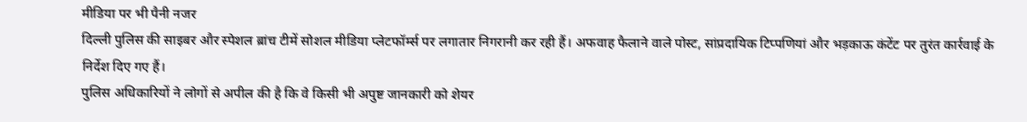मीडिया पर भी पैनी नजर
दिल्ली पुलिस की साइबर और स्पेशल ब्रांच टीमें सोशल मीडिया प्लेटफॉर्म्स पर लगातार निगरानी कर रही हैं। अफवाह फैलाने वाले पोस्ट, सांप्रदायिक टिप्पणियां और भड़काऊ कंटेंट पर तुरंत कार्रवाई के निर्देश दिए गए हैं।
पुलिस अधिकारियों ने लोगों से अपील की है कि वे किसी भी अपुष्ट जानकारी को शेयर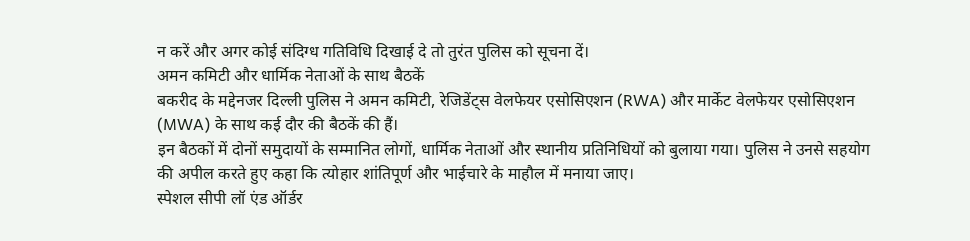न करें और अगर कोई संदिग्ध गतिविधि दिखाई दे तो तुरंत पुलिस को सूचना दें।
अमन कमिटी और धार्मिक नेताओं के साथ बैठकें
बकरीद के मद्देनजर दिल्ली पुलिस ने अमन कमिटी, रेजिडेंट्स वेलफेयर एसोसिएशन (RWA) और मार्केट वेलफेयर एसोसिएशन (MWA) के साथ कई दौर की बैठकें की हैं।
इन बैठकों में दोनों समुदायों के सम्मानित लोगों, धार्मिक नेताओं और स्थानीय प्रतिनिधियों को बुलाया गया। पुलिस ने उनसे सहयोग की अपील करते हुए कहा कि त्योहार शांतिपूर्ण और भाईचारे के माहौल में मनाया जाए।
स्पेशल सीपी लॉ एंड ऑर्डर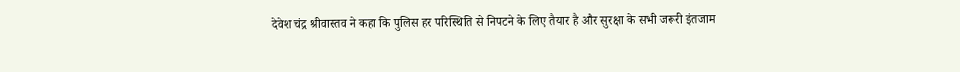देवेश चंद्र श्रीवास्तव ने कहा कि पुलिस हर परिस्थिति से निपटने के लिए तैयार है और सुरक्षा के सभी जरूरी इंतजाम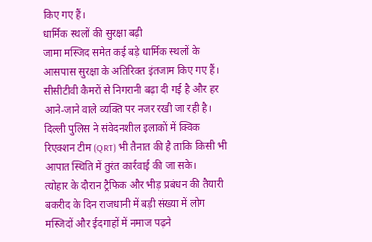किए गए हैं।
धार्मिक स्थलों की सुरक्षा बढ़ी
जामा मस्जिद समेत कई बड़े धार्मिक स्थलों के आसपास सुरक्षा के अतिरिक्त इंतजाम किए गए हैं। सीसीटीवी कैमरों से निगरानी बढ़ा दी गई है और हर आने-जाने वाले व्यक्ति पर नजर रखी जा रही है।
दिल्ली पुलिस ने संवेदनशील इलाकों में क्विक रिएक्शन टीम (QRT) भी तैनात की है ताकि किसी भी आपात स्थिति में तुरंत कार्रवाई की जा सके।
त्योहार के दौरान ट्रैफिक और भीड़ प्रबंधन की तैयारी
बकरीद के दिन राजधानी में बड़ी संख्या में लोग मस्जिदों और ईदगाहों में नमाज पढ़ने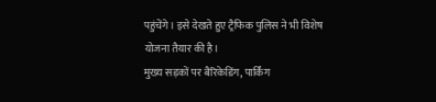पहुंचेंगे। इसे देखते हुए ट्रैफिक पुलिस ने भी विशेष योजना तैयार की है।
मुख्य सड़कों पर बैरिकेडिंग, पार्किंग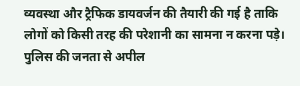व्यवस्था और ट्रैफिक डायवर्जन की तैयारी की गई है ताकि लोगों को किसी तरह की परेशानी का सामना न करना पड़े।
पुलिस की जनता से अपील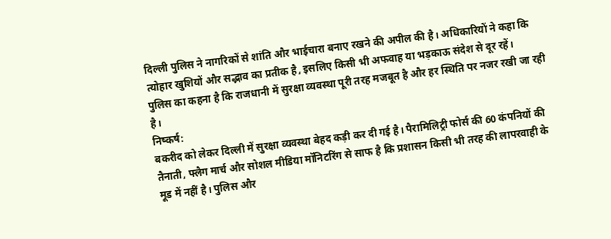दिल्ली पुलिस ने नागरिकों से शांति और भाईचारा बनाए रखने की अपील की है। अधिकारियों ने कहा कि त्योहार खुशियों और सद्भाव का प्रतीक है, इसलिए किसी भी अफवाह या भड़काऊ संदेश से दूर रहें।
पुलिस का कहना है कि राजधानी में सुरक्षा व्यवस्था पूरी तरह मजबूत है और हर स्थिति पर नजर रखी जा रही है।
निष्कर्ष:
बकरीद को लेकर दिल्ली में सुरक्षा व्यवस्था बेहद कड़ी कर दी गई है। पैरामिलिट्री फोर्स की 60 कंपनियों की तैनाती, फ्लैग मार्च और सोशल मीडिया मॉनिटरिंग से साफ है कि प्रशासन किसी भी तरह की लापरवाही के मूड में नहीं है। पुलिस और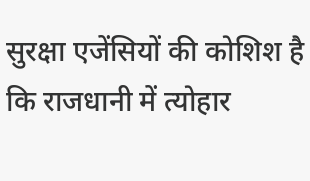सुरक्षा एजेंसियों की कोशिश है कि राजधानी में त्योहार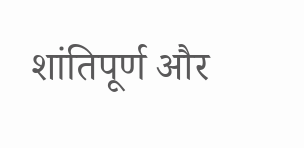शांतिपूर्ण और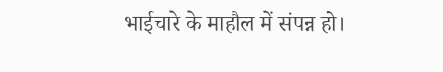भाईचारे के माहौल में संपन्न हो।